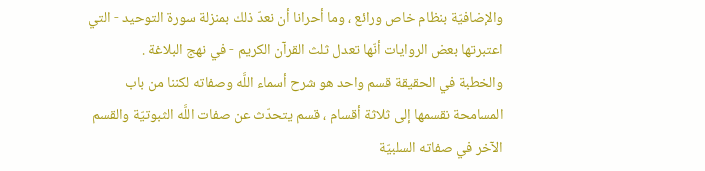والإضافيّة بنظام خاص ورائع ، وما أحرانا أن نعدّ ذلك بمنزلة سورة التوحيد - التي اعتبرتها بعض الروايات أنّها تعدل ثلث القرآن الكريم - في نهج البلاغة .
والخطبة في الحقيقة قسم واحد هو شرح أسماء اللَّه وصفاته لكننا من باب المسامحة نقسمها إلى ثلاثة أقسام ، قسم يتحدّث عن صفات اللَّه الثبوتيّة والقسم الآخر في صفاته السلبيّة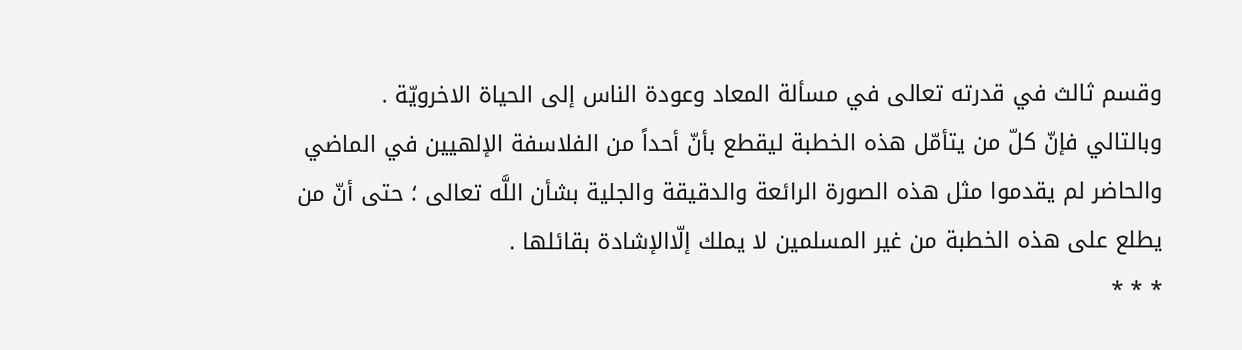وقسم ثالث في قدرته تعالى في مسألة المعاد وعودة الناس إلى الحياة الاخرويّة .
وبالتالي فإنّ كلّ من يتأمّل هذه الخطبة ليقطع بأنّ أحداً من الفلاسفة الإلهيين في الماضي والحاضر لم يقدموا مثل هذه الصورة الرائعة والدقيقة والجلية بشأن اللَّه تعالى ؛ حتى أنّ من يطلع على هذه الخطبة من غير المسلمين لا يملك إلّاالإشادة بقائلها .
* * *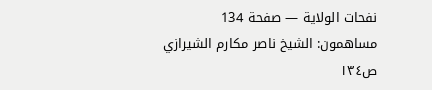نفحات الولاية — صفحة 134
مساهمون: الشيخ ناصر مكارم الشيرازي
ص١٣٤